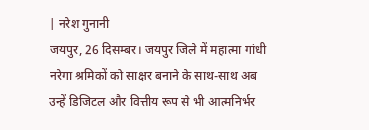| नरेश गुनानी
जयपुर, 26 दिसम्बर। जयपुर जिले में महात्मा गांधी नरेगा श्रमिकों को साक्षर बनाने के साथ-साथ अब उन्हें डिजिटल और वित्तीय रूप से भी आत्मनिर्भर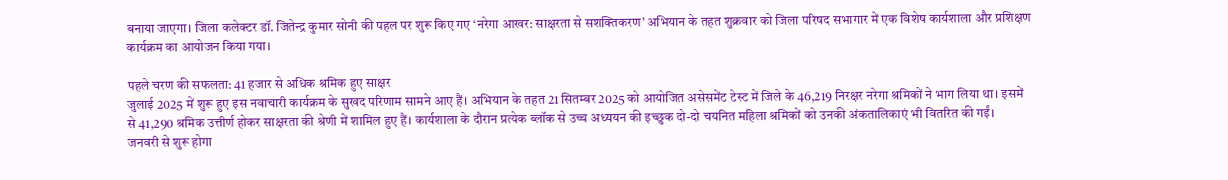बनाया जाएगा। जिला कलेक्टर डॉ. जितेन्द्र कुमार सोनी की पहल पर शुरू किए गए ‘नरेगा आखर: साक्षरता से सशक्तिकरण’ अभियान के तहत शुक्रवार को जिला परिषद सभागार में एक विशेष कार्यशाला और प्रशिक्षण कार्यक्रम का आयोजन किया गया।

पहले चरण की सफलता: 41 हजार से अधिक श्रमिक हुए साक्षर
जुलाई 2025 में शुरू हुए इस नवाचारी कार्यक्रम के सुखद परिणाम सामने आए हैं। अभियान के तहत 21 सितम्बर 2025 को आयोजित असेसमेंट टेस्ट में जिले के 46,219 निरक्षर नरेगा श्रमिकों ने भाग लिया था। इसमें से 41,290 श्रमिक उत्तीर्ण होकर साक्षरता की श्रेणी में शामिल हुए हैं। कार्यशाला के दौरान प्रत्येक ब्लॉक से उच्च अध्ययन की इच्छुक दो-दो चयनित महिला श्रमिकों को उनकी अंकतालिकाएं भी वितरित की गईं।
जनवरी से शुरू होगा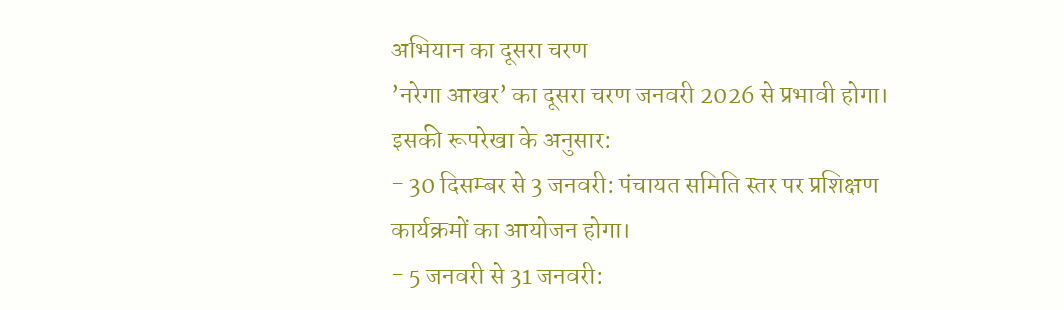अभियान का दूसरा चरण
’नरेगा आखर’ का दूसरा चरण जनवरी 2026 से प्रभावी होगा। इसकी रूपरेखा के अनुसार:
- 30 दिसम्बर से 3 जनवरी: पंचायत समिति स्तर पर प्रशिक्षण कार्यक्रमों का आयोजन होगा।
- 5 जनवरी से 31 जनवरी: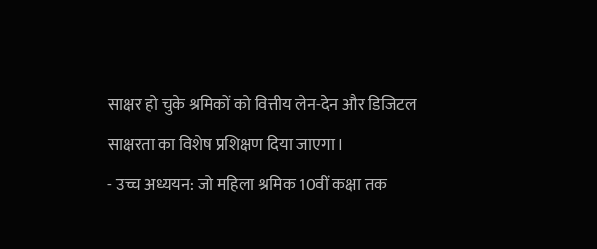साक्षर हो चुके श्रमिकों को वित्तीय लेन-देन और डिजिटल साक्षरता का विशेष प्रशिक्षण दिया जाएगा।
- उच्च अध्ययन: जो महिला श्रमिक 10वीं कक्षा तक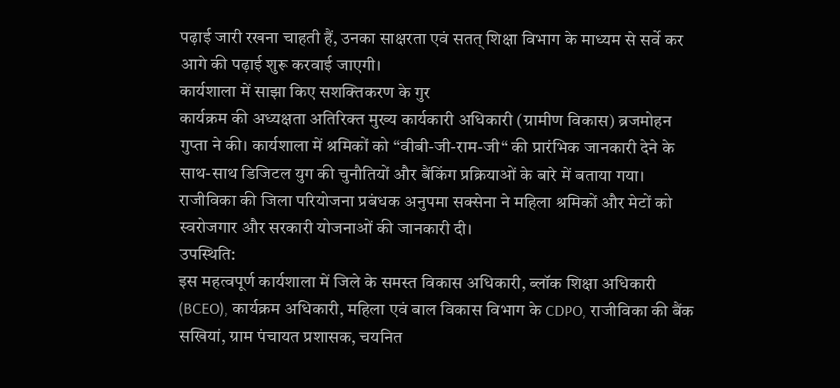पढ़ाई जारी रखना चाहती हैं, उनका साक्षरता एवं सतत् शिक्षा विभाग के माध्यम से सर्वे कर आगे की पढ़ाई शुरू करवाई जाएगी।
कार्यशाला में साझा किए सशक्तिकरण के गुर
कार्यक्रम की अध्यक्षता अतिरिक्त मुख्य कार्यकारी अधिकारी (ग्रामीण विकास) ब्रजमोहन गुप्ता ने की। कार्यशाला में श्रमिकों को “वीबी-जी-राम-जी“ की प्रारंभिक जानकारी देने के साथ-साथ डिजिटल युग की चुनौतियों और बैंकिंग प्रक्रियाओं के बारे में बताया गया। राजीविका की जिला परियोजना प्रबंधक अनुपमा सक्सेना ने महिला श्रमिकों और मेटों को स्वरोजगार और सरकारी योजनाओं की जानकारी दी।
उपस्थिति:
इस महत्वपूर्ण कार्यशाला में जिले के समस्त विकास अधिकारी, ब्लॉक शिक्षा अधिकारी (BCEO), कार्यक्रम अधिकारी, महिला एवं बाल विकास विभाग के CDPO, राजीविका की बैंक सखियां, ग्राम पंचायत प्रशासक, चयनित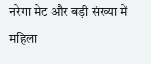नरेगा मेट और बड़ी संख्या में महिला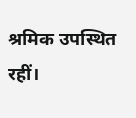श्रमिक उपस्थित रहीं।